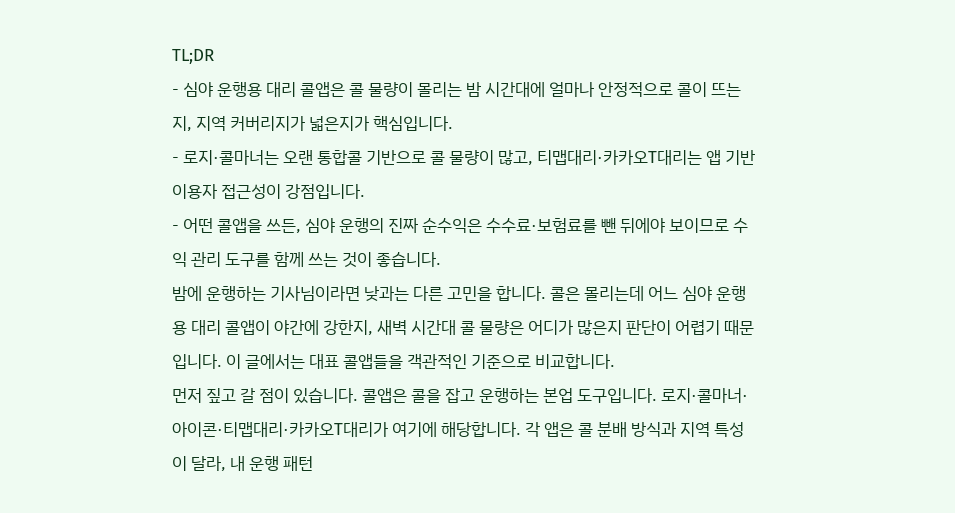TL;DR
- 심야 운행용 대리 콜앱은 콜 물량이 몰리는 밤 시간대에 얼마나 안정적으로 콜이 뜨는지, 지역 커버리지가 넓은지가 핵심입니다.
- 로지·콜마너는 오랜 통합콜 기반으로 콜 물량이 많고, 티맵대리·카카오T대리는 앱 기반 이용자 접근성이 강점입니다.
- 어떤 콜앱을 쓰든, 심야 운행의 진짜 순수익은 수수료·보험료를 뺀 뒤에야 보이므로 수익 관리 도구를 함께 쓰는 것이 좋습니다.
밤에 운행하는 기사님이라면 낮과는 다른 고민을 합니다. 콜은 몰리는데 어느 심야 운행용 대리 콜앱이 야간에 강한지, 새벽 시간대 콜 물량은 어디가 많은지 판단이 어렵기 때문입니다. 이 글에서는 대표 콜앱들을 객관적인 기준으로 비교합니다.
먼저 짚고 갈 점이 있습니다. 콜앱은 콜을 잡고 운행하는 본업 도구입니다. 로지·콜마너·아이콘·티맵대리·카카오T대리가 여기에 해당합니다. 각 앱은 콜 분배 방식과 지역 특성이 달라, 내 운행 패턴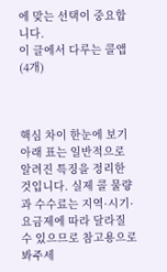에 맞는 선택이 중요합니다.
이 글에서 다루는 콜앱 (4개)



핵심 차이 한눈에 보기
아래 표는 일반적으로 알려진 특징을 정리한 것입니다. 실제 콜 물량과 수수료는 지역·시기·요금제에 따라 달라질 수 있으므로 참고용으로 봐주세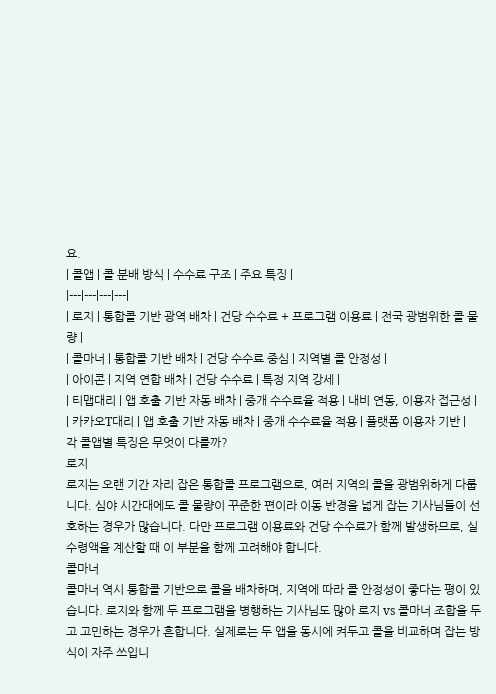요.
| 콜앱 | 콜 분배 방식 | 수수료 구조 | 주요 특징 |
|---|---|---|---|
| 로지 | 통합콜 기반 광역 배차 | 건당 수수료 + 프로그램 이용료 | 전국 광범위한 콜 물량 |
| 콜마너 | 통합콜 기반 배차 | 건당 수수료 중심 | 지역별 콜 안정성 |
| 아이콘 | 지역 연합 배차 | 건당 수수료 | 특정 지역 강세 |
| 티맵대리 | 앱 호출 기반 자동 배차 | 중개 수수료율 적용 | 내비 연동, 이용자 접근성 |
| 카카오T대리 | 앱 호출 기반 자동 배차 | 중개 수수료율 적용 | 플랫폼 이용자 기반 |
각 콜앱별 특징은 무엇이 다를까?
로지
로지는 오랜 기간 자리 잡은 통합콜 프로그램으로, 여러 지역의 콜을 광범위하게 다룹니다. 심야 시간대에도 콜 물량이 꾸준한 편이라 이동 반경을 넓게 잡는 기사님들이 선호하는 경우가 많습니다. 다만 프로그램 이용료와 건당 수수료가 함께 발생하므로, 실수령액을 계산할 때 이 부분을 함께 고려해야 합니다.
콜마너
콜마너 역시 통합콜 기반으로 콜을 배차하며, 지역에 따라 콜 안정성이 좋다는 평이 있습니다. 로지와 함께 두 프로그램을 병행하는 기사님도 많아 로지 vs 콜마너 조합을 두고 고민하는 경우가 흔합니다. 실제로는 두 앱을 동시에 켜두고 콜을 비교하며 잡는 방식이 자주 쓰입니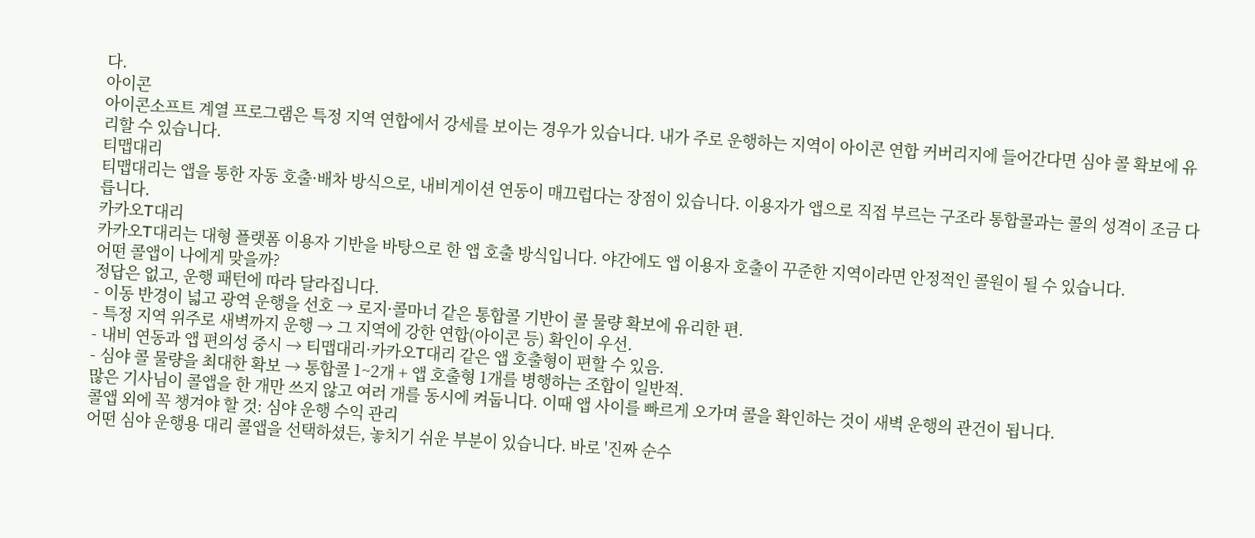다.
아이콘
아이콘소프트 계열 프로그램은 특정 지역 연합에서 강세를 보이는 경우가 있습니다. 내가 주로 운행하는 지역이 아이콘 연합 커버리지에 들어간다면 심야 콜 확보에 유리할 수 있습니다.
티맵대리
티맵대리는 앱을 통한 자동 호출·배차 방식으로, 내비게이션 연동이 매끄럽다는 장점이 있습니다. 이용자가 앱으로 직접 부르는 구조라 통합콜과는 콜의 성격이 조금 다릅니다.
카카오T대리
카카오T대리는 대형 플랫폼 이용자 기반을 바탕으로 한 앱 호출 방식입니다. 야간에도 앱 이용자 호출이 꾸준한 지역이라면 안정적인 콜원이 될 수 있습니다.
어떤 콜앱이 나에게 맞을까?
정답은 없고, 운행 패턴에 따라 달라집니다.
- 이동 반경이 넓고 광역 운행을 선호 → 로지·콜마너 같은 통합콜 기반이 콜 물량 확보에 유리한 편.
- 특정 지역 위주로 새벽까지 운행 → 그 지역에 강한 연합(아이콘 등) 확인이 우선.
- 내비 연동과 앱 편의성 중시 → 티맵대리·카카오T대리 같은 앱 호출형이 편할 수 있음.
- 심야 콜 물량을 최대한 확보 → 통합콜 1~2개 + 앱 호출형 1개를 병행하는 조합이 일반적.
많은 기사님이 콜앱을 한 개만 쓰지 않고 여러 개를 동시에 켜둡니다. 이때 앱 사이를 빠르게 오가며 콜을 확인하는 것이 새벽 운행의 관건이 됩니다.
콜앱 외에 꼭 챙겨야 할 것: 심야 운행 수익 관리
어떤 심야 운행용 대리 콜앱을 선택하셨든, 놓치기 쉬운 부분이 있습니다. 바로 '진짜 순수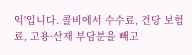익'입니다. 콜비에서 수수료, 건당 보험료, 고용·산재 부담분을 빼고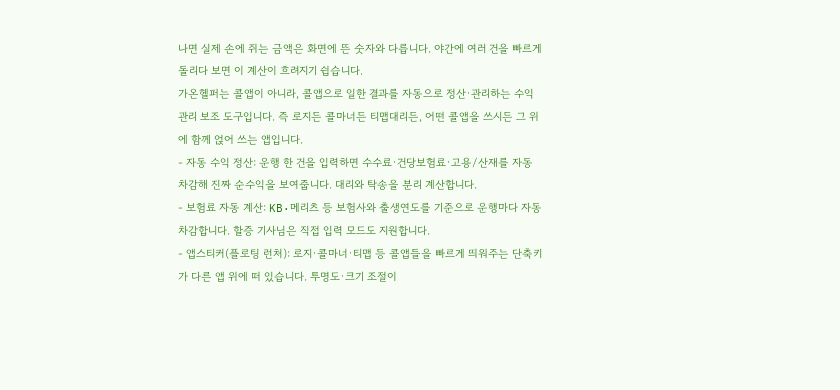나면 실제 손에 쥐는 금액은 화면에 뜬 숫자와 다릅니다. 야간에 여러 건을 빠르게 돌리다 보면 이 계산이 흐려지기 쉽습니다.
가온헬퍼는 콜앱이 아니라, 콜앱으로 일한 결과를 자동으로 정산·관리하는 수익 관리 보조 도구입니다. 즉 로지든 콜마너든 티맵대리든, 어떤 콜앱을 쓰시든 그 위에 함께 얹어 쓰는 앱입니다.
- 자동 수익 정산: 운행 한 건을 입력하면 수수료·건당보험료·고용/산재를 자동 차감해 진짜 순수익을 보여줍니다. 대리와 탁송을 분리 계산합니다.
- 보험료 자동 계산: KB·메리츠 등 보험사와 출생연도를 기준으로 운행마다 자동 차감합니다. 할증 기사님은 직접 입력 모드도 지원합니다.
- 앱스티커(플로팅 런처): 로지·콜마너·티맵 등 콜앱들을 빠르게 띄워주는 단축키가 다른 앱 위에 떠 있습니다. 투명도·크기 조절이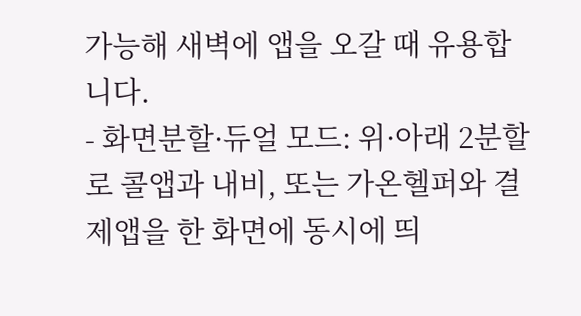가능해 새벽에 앱을 오갈 때 유용합니다.
- 화면분할·듀얼 모드: 위·아래 2분할로 콜앱과 내비, 또는 가온헬퍼와 결제앱을 한 화면에 동시에 띄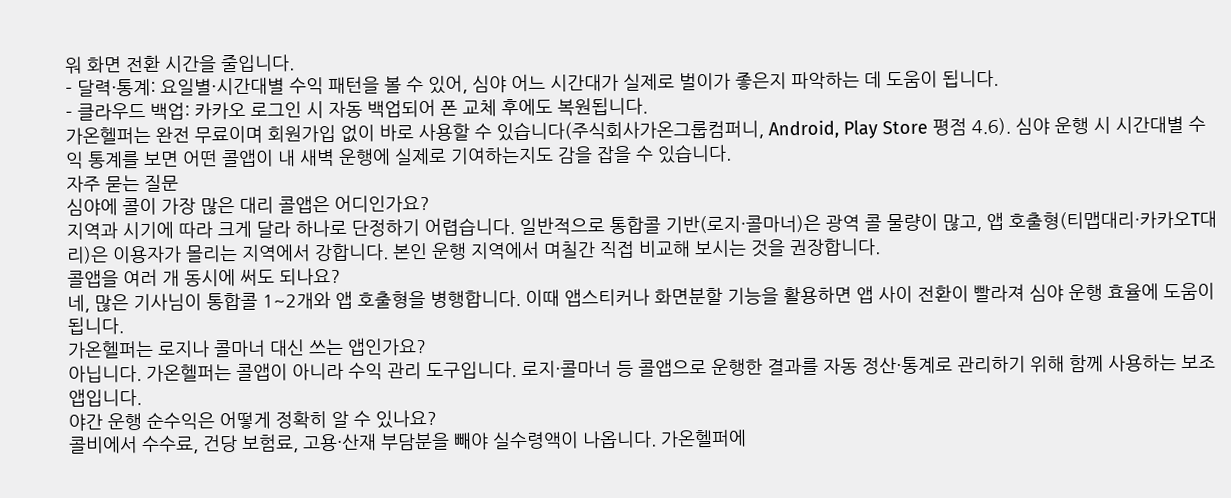워 화면 전환 시간을 줄입니다.
- 달력·통계: 요일별·시간대별 수익 패턴을 볼 수 있어, 심야 어느 시간대가 실제로 벌이가 좋은지 파악하는 데 도움이 됩니다.
- 클라우드 백업: 카카오 로그인 시 자동 백업되어 폰 교체 후에도 복원됩니다.
가온헬퍼는 완전 무료이며 회원가입 없이 바로 사용할 수 있습니다(주식회사가온그룹컴퍼니, Android, Play Store 평점 4.6). 심야 운행 시 시간대별 수익 통계를 보면 어떤 콜앱이 내 새벽 운행에 실제로 기여하는지도 감을 잡을 수 있습니다.
자주 묻는 질문
심야에 콜이 가장 많은 대리 콜앱은 어디인가요?
지역과 시기에 따라 크게 달라 하나로 단정하기 어렵습니다. 일반적으로 통합콜 기반(로지·콜마너)은 광역 콜 물량이 많고, 앱 호출형(티맵대리·카카오T대리)은 이용자가 몰리는 지역에서 강합니다. 본인 운행 지역에서 며칠간 직접 비교해 보시는 것을 권장합니다.
콜앱을 여러 개 동시에 써도 되나요?
네, 많은 기사님이 통합콜 1~2개와 앱 호출형을 병행합니다. 이때 앱스티커나 화면분할 기능을 활용하면 앱 사이 전환이 빨라져 심야 운행 효율에 도움이 됩니다.
가온헬퍼는 로지나 콜마너 대신 쓰는 앱인가요?
아닙니다. 가온헬퍼는 콜앱이 아니라 수익 관리 도구입니다. 로지·콜마너 등 콜앱으로 운행한 결과를 자동 정산·통계로 관리하기 위해 함께 사용하는 보조 앱입니다.
야간 운행 순수익은 어떻게 정확히 알 수 있나요?
콜비에서 수수료, 건당 보험료, 고용·산재 부담분을 빼야 실수령액이 나옵니다. 가온헬퍼에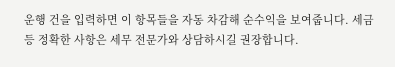운행 건을 입력하면 이 항목들을 자동 차감해 순수익을 보여줍니다. 세금 등 정확한 사항은 세무 전문가와 상담하시길 권장합니다.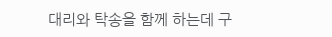대리와 탁송을 함께 하는데 구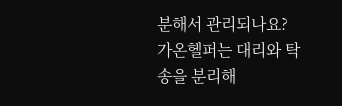분해서 관리되나요?
가온헬퍼는 대리와 탁송을 분리해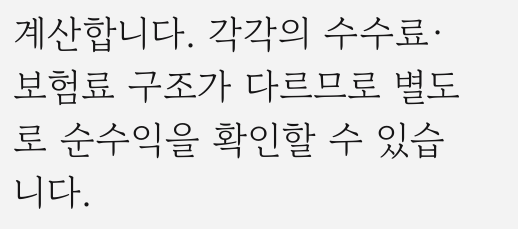계산합니다. 각각의 수수료·보험료 구조가 다르므로 별도로 순수익을 확인할 수 있습니다.